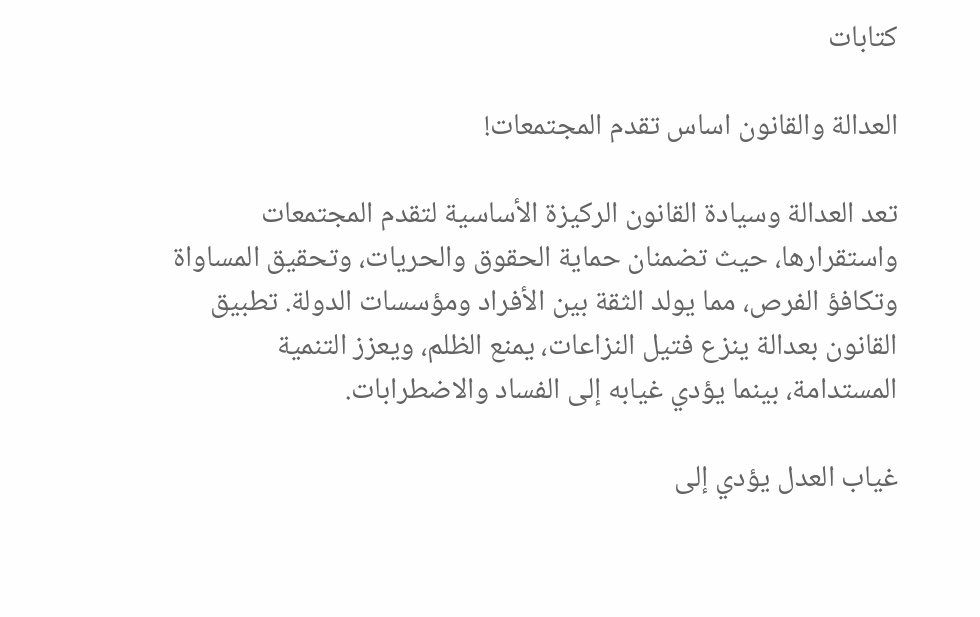كتابات

العدالة والقانون اساس تقدم المجتمعات!

تعد العدالة وسيادة القانون الركيزة الأساسية لتقدم المجتمعات واستقرارها، حيث تضمنان حماية الحقوق والحريات، وتحقيق المساواة وتكافؤ الفرص، مما يولد الثقة بين الأفراد ومؤسسات الدولة. تطبيق القانون بعدالة ينزع فتيل النزاعات، يمنع الظلم، ويعزز التنمية المستدامة، بينما يؤدي غيابه إلى الفساد والاضطرابات.

غياب العدل يؤدي إلى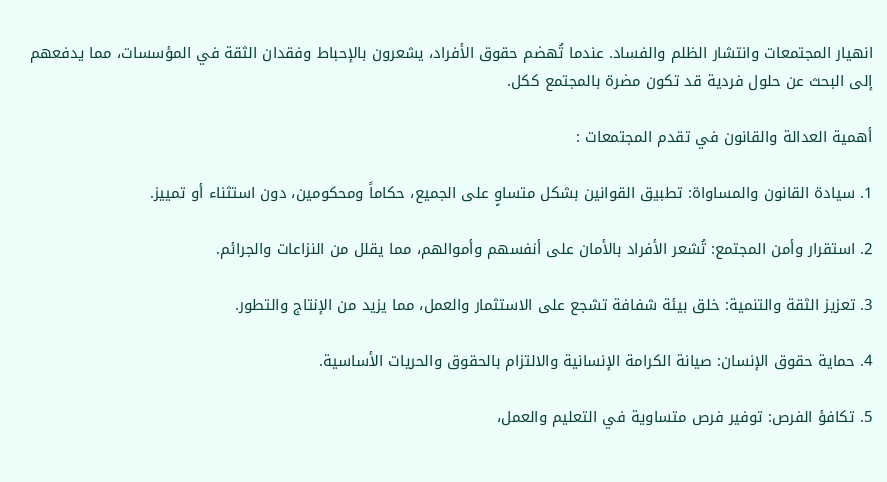انهيار المجتمعات وانتشار الظلم والفساد. عندما تُهضم حقوق الأفراد، يشعرون بالإحباط وفقدان الثقة في المؤسسات، مما يدفعهم إلى البحث عن حلول فردية قد تكون مضرة بالمجتمع ككل.

أهمية العدالة والقانون في تقدم المجتمعات :

1. سيادة القانون والمساواة: تطبيق القوانين بشكل متساوٍ على الجميع، حكاماً ومحكومين، دون استثناء أو تمييز.

2. استقرار وأمن المجتمع: تُشعر الأفراد بالأمان على أنفسهم وأموالهم، مما يقلل من النزاعات والجرائم.

3. تعزيز الثقة والتنمية: خلق بيئة شفافة تشجع على الاستثمار والعمل، مما يزيد من الإنتاج والتطور.

4. حماية حقوق الإنسان: صيانة الكرامة الإنسانية والالتزام بالحقوق والحريات الأساسية.

5. تكافؤ الفرص: توفير فرص متساوية في التعليم والعمل،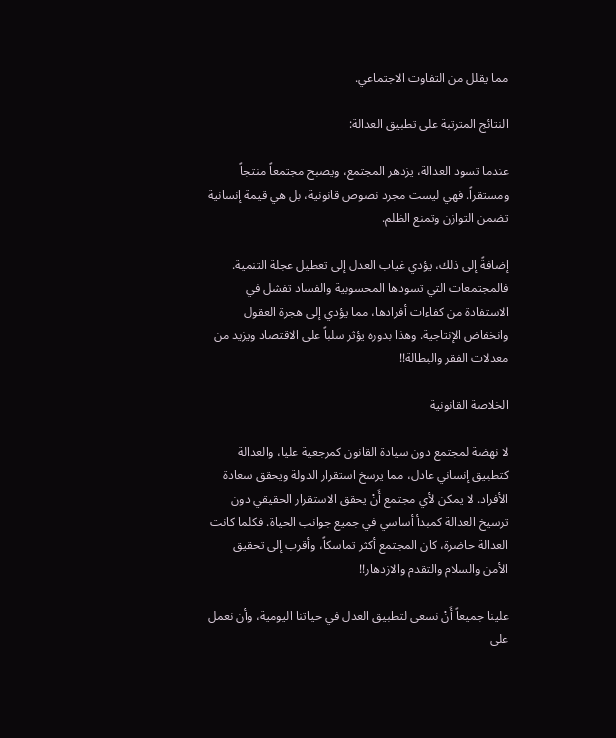مما يقلل من التفاوت الاجتماعي.

النتائج المترتبة على تطبيق العدالة:

عندما تسود العدالة، يزدهر المجتمع، ويصبح مجتمعاً منتجاً ومستقراً. فهي ليست مجرد نصوص قانونية، بل هي قيمة إنسانية تضمن التوازن وتمنع الظلم.

إضافةً إلى ذلك، يؤدي غياب العدل إلى تعطيل عجلة التنمية. فالمجتمعات التي تسودها المحسوبية والفساد تفشل في الاستفادة من كفاءات أفرادها، مما يؤدي إلى هجرة العقول وانخفاض الإنتاجية. وهذا بدوره يؤثر سلباً على الاقتصاد ويزيد من معدلات الفقر والبطالة!!

الخلاصة القانونية

لا نهضة لمجتمع دون سيادة القانون كمرجعية عليا، والعدالة كتطبيق إنساني عادل، مما يرسخ استقرار الدولة ويحقق سعادة الأفراد. لا يمكن لأي مجتمع أَنْ يحقق الاستقرار الحقيقي دون ترسيخ العدالة كمبدأ أساسي في جميع جوانب الحياة. فكلما كانت العدالة حاضرة، كان المجتمع أكثر تماسكاً، وأقرب إلى تحقيق الأمن والسلام والتقدم والازدهار!!

علينا جميعاً أَنْ نسعى لتطبيق العدل في حياتنا اليومية، وأن نعمل على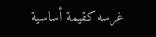غرسه كقيمة أساسية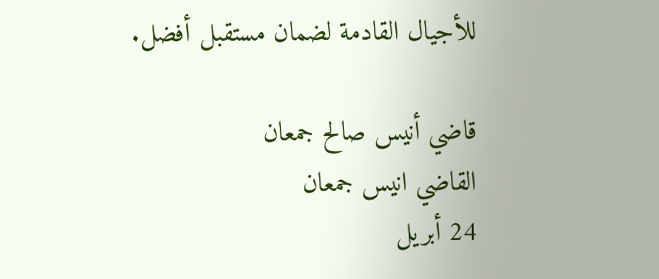للأجيال القادمة لضمان مستقبل أفضل.

قاضي أنيس صالح جمعان
القاضي انيس جمعان
24 أبريل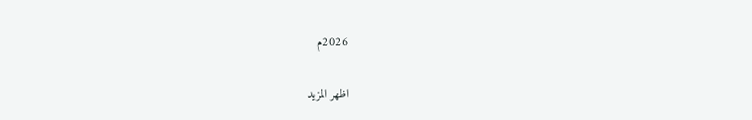2026م

اظهر المزيد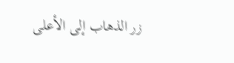زر الذهاب إلى الأعلى